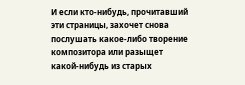И если кто‑нибудь, прочитавший эти страницы, захочет снова послушать какое‑либо творение композитора или разыщет какой‑нибудь из старых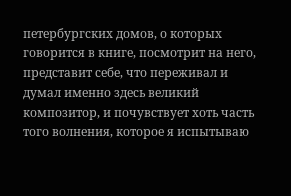петербургских домов, о которых говорится в книге, посмотрит на него, представит себе, что переживал и думал именно здесь великий композитор, и почувствует хоть часть того волнения, которое я испытываю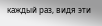каждый раз, видя эти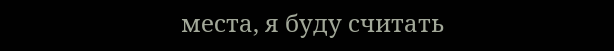места, я буду считать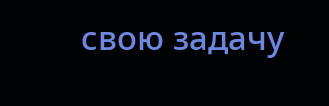свою задачу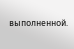выполненной.